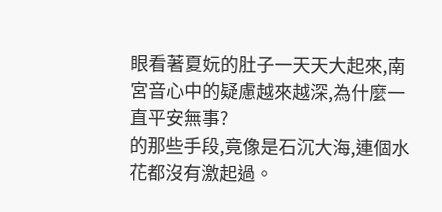眼看著夏妧的肚子一天天大起來,南宮音心中的疑慮越來越深,為什麼一直平安無事?
的那些手段,竟像是石沉大海,連個水花都沒有激起過。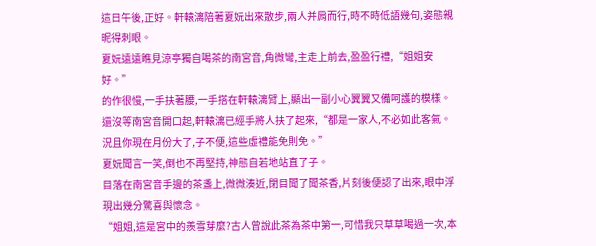這日午後,正好。軒轅漓陪著夏妧出來散步,兩人并肩而行,時不時低語幾句,姿態親昵得刺眼。
夏妧遠遠瞧見涼亭獨自喝茶的南宮音,角微彎,主走上前去,盈盈行禮,“姐姐安好。”
的作很慢,一手扶著腰,一手搭在軒轅漓臂上,顯出一副小心翼翼又備呵護的模樣。
還沒等南宮音開口起,軒轅漓已經手將人扶了起來,“都是一家人,不必如此客氣。況且你現在月份大了,子不便,這些虛禮能免則免。”
夏妧聞言一笑,倒也不再堅持,神態自若地站直了子。
目落在南宮音手邊的茶盞上,微微湊近,閉目聞了聞茶香,片刻後便認了出來,眼中浮現出幾分驚喜與懷念。
“姐姐,這是宮中的羨雪芽麼?古人曾說此茶為茶中第一,可惜我只草草喝過一次,本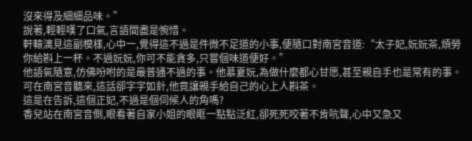沒來得及細細品味。”
說著,輕輕嘆了口氣,言語間盡是惋惜。
軒轅漓見這副模樣,心中一,覺得這不過是件微不足道的小事,便隨口對南宮音道:“太子妃,妧妧茶,煩勞你給斟上一杯。不過妧妧,你可不能貪多,只嘗個味道便好。”
他語氣隨意,仿佛吩咐的是最普通不過的事。他慕夏妧,為做什麼都心甘愿,甚至親自手也是常有的事。
可在南宮音聽來,這話卻字字如針,他竟讓親手給自己的心上人斟茶。
這是在告訴,這個正妃,不過是個伺候人的角嗎?
香兒站在南宮音側,眼看著自家小姐的眼眶一點點泛紅,卻死死咬著不肯吭聲,心中又急又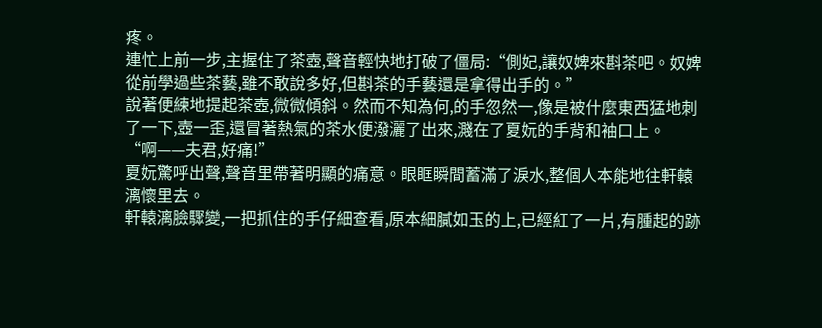疼。
連忙上前一步,主握住了茶壺,聲音輕快地打破了僵局:“側妃,讓奴婢來斟茶吧。奴婢從前學過些茶藝,雖不敢說多好,但斟茶的手藝還是拿得出手的。”
說著便練地提起茶壺,微微傾斜。然而不知為何,的手忽然一,像是被什麼東西猛地刺了一下,壺一歪,還冒著熱氣的茶水便潑灑了出來,濺在了夏妧的手背和袖口上。
“啊——夫君,好痛!”
夏妧驚呼出聲,聲音里帶著明顯的痛意。眼眶瞬間蓄滿了淚水,整個人本能地往軒轅漓懷里去。
軒轅漓臉驟變,一把抓住的手仔細查看,原本細膩如玉的上,已經紅了一片,有腫起的跡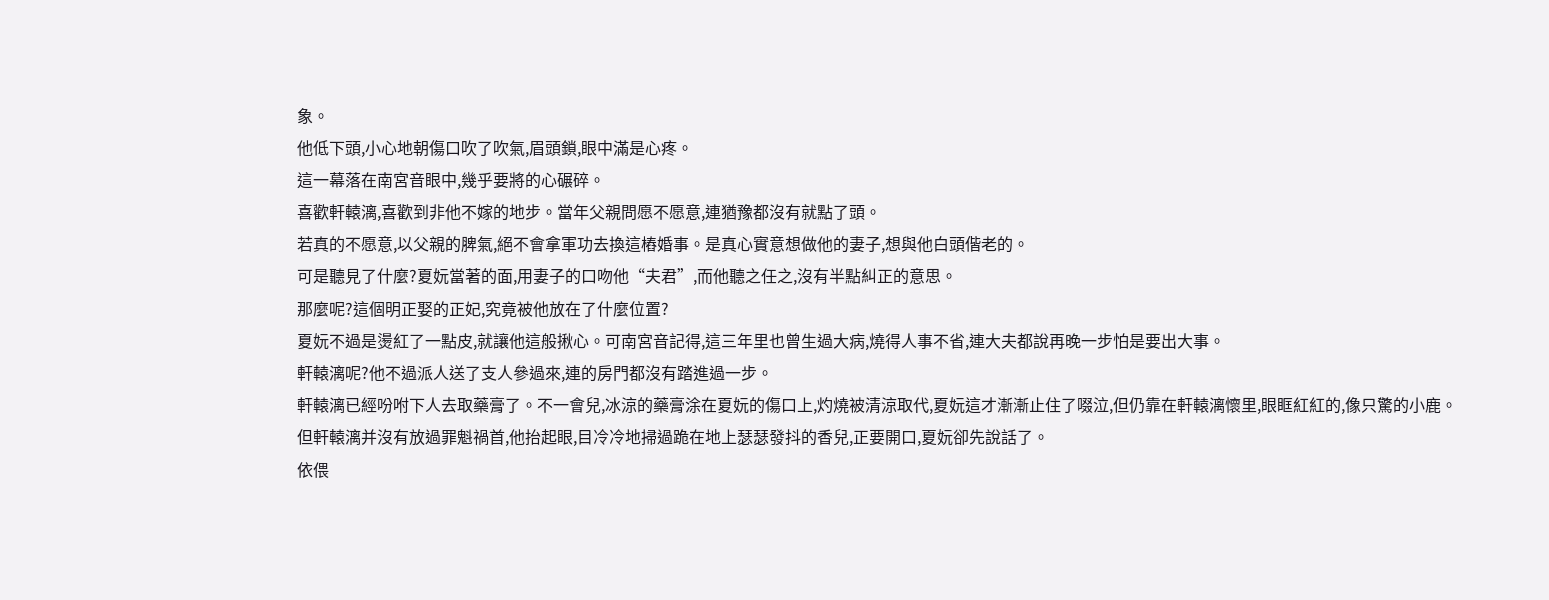象。
他低下頭,小心地朝傷口吹了吹氣,眉頭鎖,眼中滿是心疼。
這一幕落在南宮音眼中,幾乎要將的心碾碎。
喜歡軒轅漓,喜歡到非他不嫁的地步。當年父親問愿不愿意,連猶豫都沒有就點了頭。
若真的不愿意,以父親的脾氣,絕不會拿軍功去換這樁婚事。是真心實意想做他的妻子,想與他白頭偕老的。
可是聽見了什麼?夏妧當著的面,用妻子的口吻他“夫君”,而他聽之任之,沒有半點糾正的意思。
那麼呢?這個明正娶的正妃,究竟被他放在了什麼位置?
夏妧不過是燙紅了一點皮,就讓他這般揪心。可南宮音記得,這三年里也曾生過大病,燒得人事不省,連大夫都說再晚一步怕是要出大事。
軒轅漓呢?他不過派人送了支人參過來,連的房門都沒有踏進過一步。
軒轅漓已經吩咐下人去取藥膏了。不一會兒,冰涼的藥膏涂在夏妧的傷口上,灼燒被清涼取代,夏妧這才漸漸止住了啜泣,但仍靠在軒轅漓懷里,眼眶紅紅的,像只驚的小鹿。
但軒轅漓并沒有放過罪魁禍首,他抬起眼,目冷冷地掃過跪在地上瑟瑟發抖的香兒,正要開口,夏妧卻先說話了。
依偎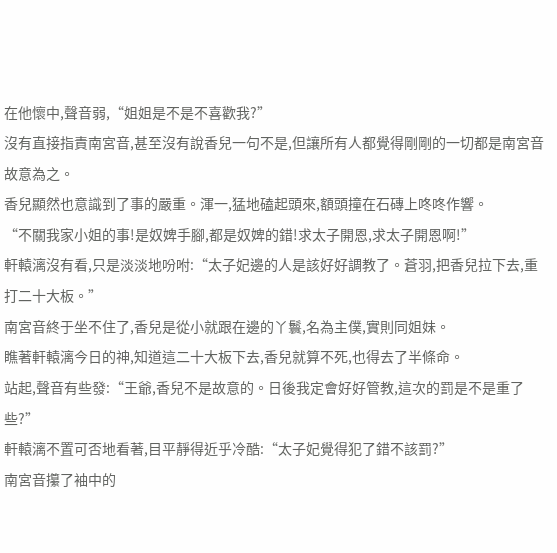在他懷中,聲音弱,“姐姐是不是不喜歡我?”
沒有直接指責南宮音,甚至沒有說香兒一句不是,但讓所有人都覺得剛剛的一切都是南宮音故意為之。
香兒顯然也意識到了事的嚴重。渾一,猛地磕起頭來,額頭撞在石磚上咚咚作響。
“不關我家小姐的事!是奴婢手腳,都是奴婢的錯!求太子開恩,求太子開恩啊!”
軒轅漓沒有看,只是淡淡地吩咐:“太子妃邊的人是該好好調教了。蒼羽,把香兒拉下去,重打二十大板。”
南宮音終于坐不住了,香兒是從小就跟在邊的丫鬟,名為主僕,實則同姐妹。
瞧著軒轅漓今日的神,知道這二十大板下去,香兒就算不死,也得去了半條命。
站起,聲音有些發:“王爺,香兒不是故意的。日後我定會好好管教,這次的罰是不是重了些?”
軒轅漓不置可否地看著,目平靜得近乎冷酷:“太子妃覺得犯了錯不該罰?”
南宮音攥了袖中的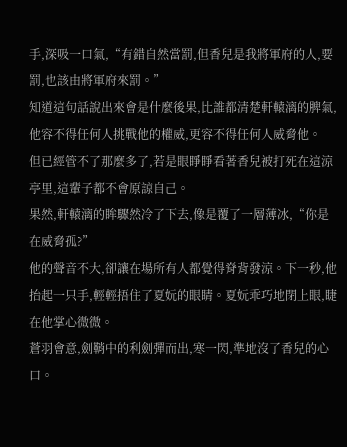手,深吸一口氣,“有錯自然當罰,但香兒是我將軍府的人,要罰,也該由將軍府來罰。”
知道這句話說出來會是什麼後果,比誰都清楚軒轅漓的脾氣,他容不得任何人挑戰他的權威,更容不得任何人威脅他。
但已經管不了那麼多了,若是眼睜睜看著香兒被打死在這涼亭里,這輩子都不會原諒自己。
果然,軒轅漓的眸驟然冷了下去,像是覆了一層薄冰,“你是在威脅孤?”
他的聲音不大,卻讓在場所有人都覺得脊背發涼。下一秒,他抬起一只手,輕輕捂住了夏妧的眼睛。夏妧乖巧地閉上眼,睫在他掌心微微。
蒼羽會意,劍鞘中的利劍彈而出,寒一閃,準地沒了香兒的心口。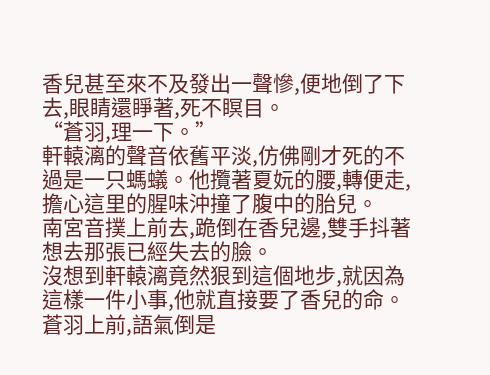香兒甚至來不及發出一聲慘,便地倒了下去,眼睛還睜著,死不瞑目。
“蒼羽,理一下。”
軒轅漓的聲音依舊平淡,仿佛剛才死的不過是一只螞蟻。他攬著夏妧的腰,轉便走,擔心這里的腥味沖撞了腹中的胎兒。
南宮音撲上前去,跪倒在香兒邊,雙手抖著想去那張已經失去的臉。
沒想到軒轅漓竟然狠到這個地步,就因為這樣一件小事,他就直接要了香兒的命。
蒼羽上前,語氣倒是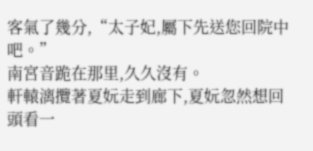客氣了幾分,“太子妃,屬下先送您回院中吧。”
南宮音跪在那里,久久沒有。
軒轅漓攬著夏妧走到廊下,夏妧忽然想回頭看一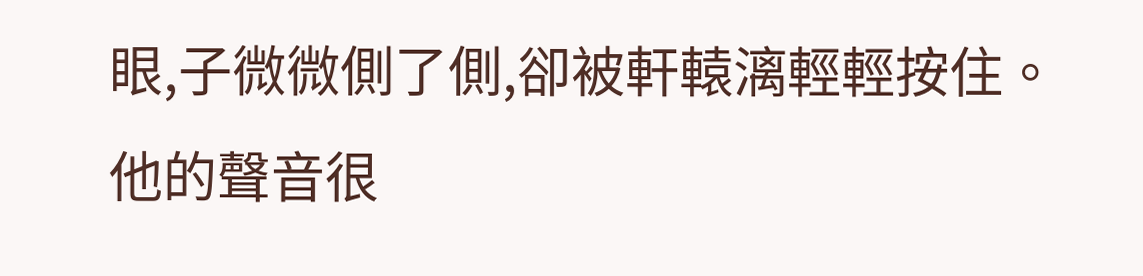眼,子微微側了側,卻被軒轅漓輕輕按住。
他的聲音很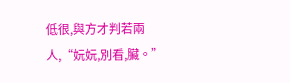低很,與方才判若兩人,“妧妧,別看,臟。”